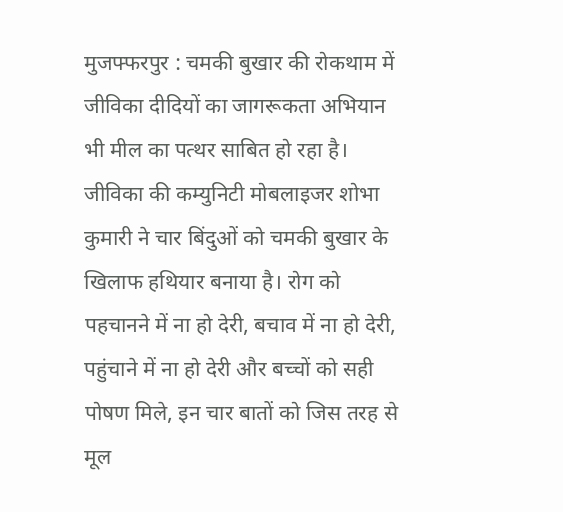मुजफ्फरपुर : चमकी बुखार की रोकथाम में जीविका दीदियों का जागरूकता अभियान भी मील का पत्थर साबित हो रहा है। जीविका की कम्युनिटी मोबलाइजर शोभा कुमारी ने चार बिंदुओं को चमकी बुखार के खिलाफ हथियार बनाया है। रोग को पहचानने में ना हो देरी, बचाव में ना हो देरी, पहुंचाने में ना हो देरी और बच्चों को सही पोषण मिले, इन चार बातों को जिस तरह से मूल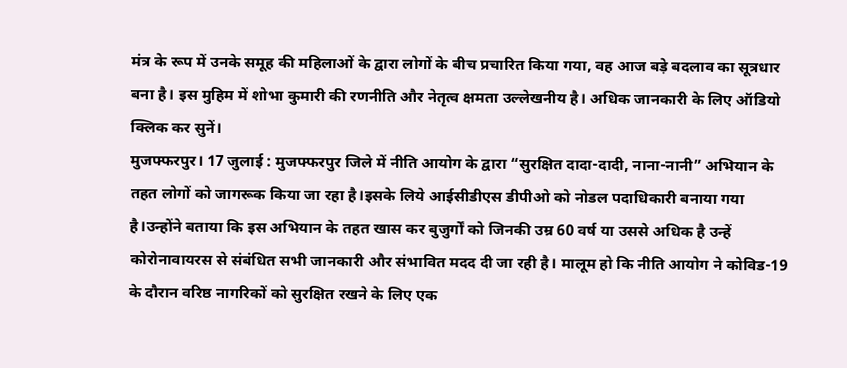मंत्र के रूप में उनके समूह की महिलाओं के द्वारा लोगों के बीच प्रचारित किया गया, वह आज बड़े बदलाव का सूत्रधार बना है। इस मुहिम में शोभा कुमारी की रणनीति और नेतृत्व क्षमता उल्लेखनीय है। अधिक जानकारी के लिए ऑडियो क्लिक कर सुनें।
मुजफ्फरपुर। 17 जुलाई : मुजफ्फरपुर जिले में नीति आयोग के द्वारा “सुरक्षित दादा-दादी, नाना-नानी” अभियान के तहत लोगों को जागरूक किया जा रहा है।इसके लिये आईसीडीएस डीपीओ को नोडल पदाधिकारी बनाया गया है।उन्होंने बताया कि इस अभियान के तहत खास कर बुजुर्गों को जिनकी उम्र 60 वर्ष या उससे अधिक है उन्हें कोरोनावायरस से संबंधित सभी जानकारी और संभावित मदद दी जा रही है। मालूम हो कि नीति आयोग ने कोविड-19 के दौरान वरिष्ठ नागरिकों को सुरक्षित रखने के लिए एक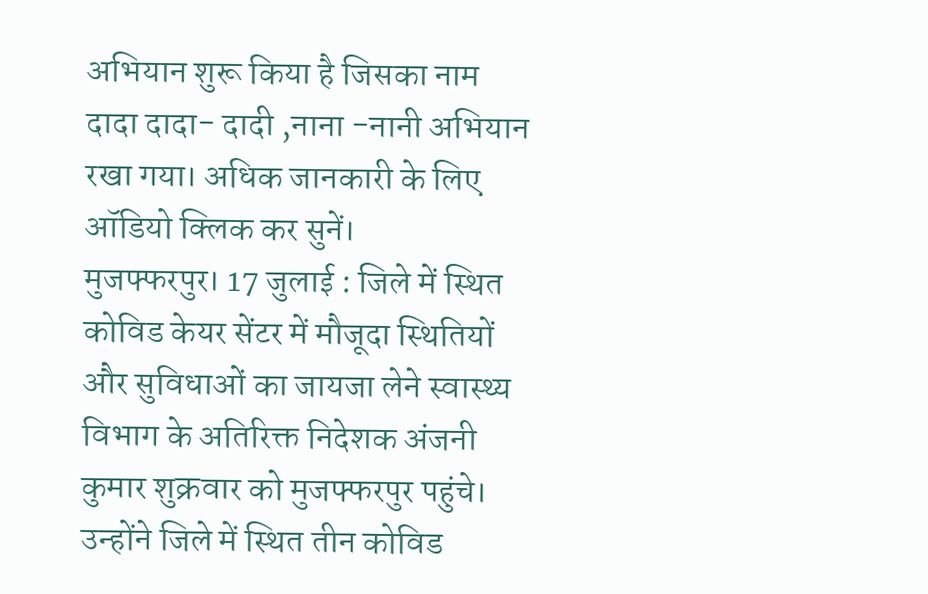अभियान शुरू किया है जिसका नाम दादा दादा- दादी ,नाना -नानी अभियान रखा गया। अधिक जानकारी के लिए ऑडियो क्लिक कर सुनें।
मुजफ्फरपुर। 17 जुलाई : जिले में स्थित कोविड केयर सेंटर में मौजूदा स्थितियों और सुविधाओं का जायजा लेने स्वास्थ्य विभाग के अतिरिक्त निदेशक अंजनी कुमार शुक्रवार को मुजफ्फरपुर पहुंचे। उन्होंने जिले में स्थित तीन कोविड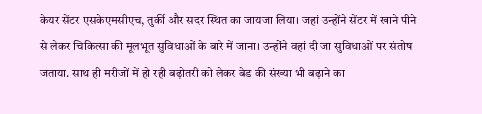केयर सेंटर एसकेएमसीएच, तुर्की और सदर स्थित का जायजा लिया। जहां उन्होंने सेंटर में खाने पीने से लेकर चिकित्सा की मूलभूत सुविधाओं के बारे में जाना। उन्होंने वहां दी जा सुविधाओं पर संतोष जताया. साथ ही मरीजों में हो रही बढ़ोतरी को लेकर बेड की संख्या भी बढ़ाने का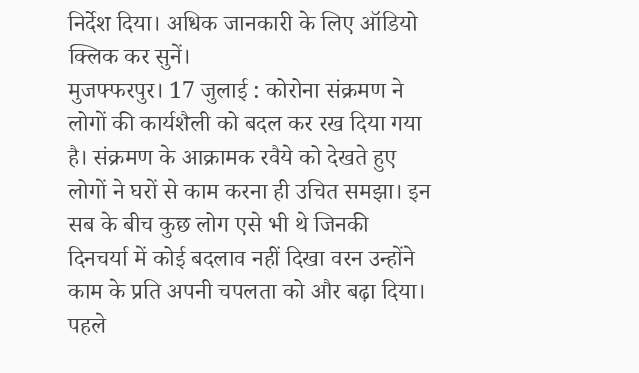निर्देश दिया। अधिक जानकारी के लिए ऑडियो क्लिक कर सुनें।
मुजफ्फरपुर। 17 जुलाई : कोरोना संक्रमण ने लोगों की कार्यशैली को बदल कर रख दिया गया है। संक्रमण के आक्रामक रवैये को देखते हुए लोगों ने घरों से काम करना ही उचित समझा। इन सब के बीच कुछ लोग एसे भी थे जिनकी दिनचर्या में कोई बदलाव नहीं दिखा वरन उन्होंने काम के प्रति अपनी चपलता को और बढ़ा दिया। पहले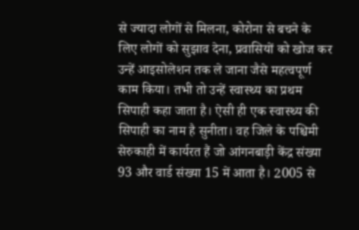से ज्यादा लोगों से मिलना, कोरोना से बचने के लिए लोगों को सुझाव देना, प्रवासियों को खोज कर उन्हें आइसोलेशन तक ले जाना जैसे महत्वपूर्ण काम किया। तभी तो उन्हें स्वास्थ्य का प्रथम सिपाही कहा जाता है। ऐसी ही एक स्वास्थ्य की सिपाही का नाम है सुनीता। वह जिले के पश्चिमी सेरुकाही में कार्यरत हैं जो आंगनबाड़ी केंद्र संख्या 93 और वार्ड संख्या 15 में आता है। 2005 से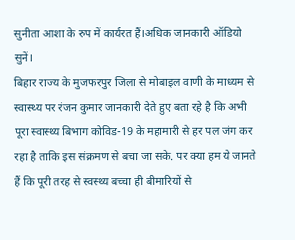सुनीता आशा के रुप में कार्यरत हैं।अधिक जानकारी ऑडियो सुनें।
बिहार राज्य के मुजफरपुर जिला से मोबाइल वाणी के माध्यम से स्वास्थ्य पर रंजन कुमार जानकारी देते हुए बता रहे है कि अभी पूरा स्वास्थ्य बिभाग कोविड-19 के महामारी से हर पल जंग कर रहा है ताकि इस संक्रमण से बचा जा सके. पर क्या हम ये जानते हैं कि पूरी तरह से स्वस्थ्य बच्चा ही बीमारियों से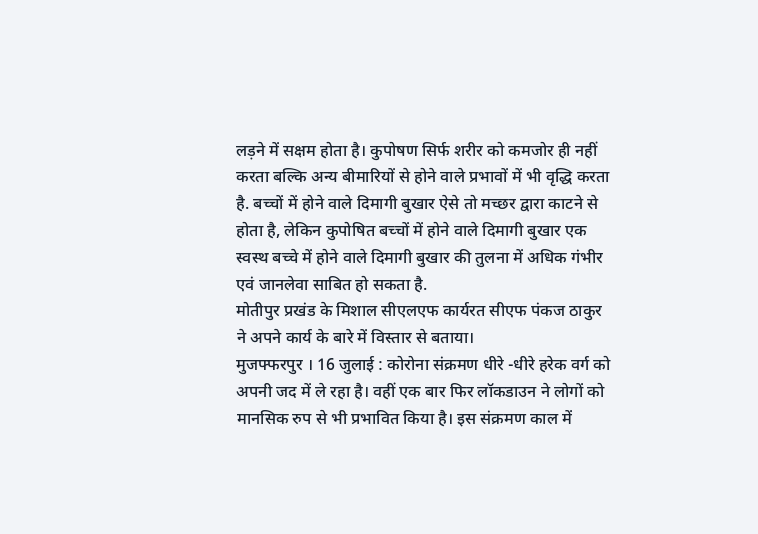लड़ने में सक्षम होता है। कुपोषण सिर्फ शरीर को कमजोर ही नहीं करता बल्कि अन्य बीमारियों से होने वाले प्रभावों में भी वृद्धि करता है. बच्चों में होने वाले दिमागी बुखार ऐसे तो मच्छर द्वारा काटने से होता है, लेकिन कुपोषित बच्चों में होने वाले दिमागी बुखार एक स्वस्थ बच्चे में होने वाले दिमागी बुखार की तुलना में अधिक गंभीर एवं जानलेवा साबित हो सकता है.
मोतीपुर प्रखंड के मिशाल सीएलएफ कार्यरत सीएफ पंकज ठाकुर ने अपने कार्य के बारे में विस्तार से बताया।
मुजफ्फरपुर । 16 जुलाई : कोरोना संक्रमण धीरे -धीरे हरेक वर्ग को अपनी जद में ले रहा है। वहीं एक बार फिर लॉकडाउन ने लोगों को मानसिक रुप से भी प्रभावित किया है। इस संक्रमण काल में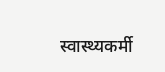स्वास्थ्यकर्मी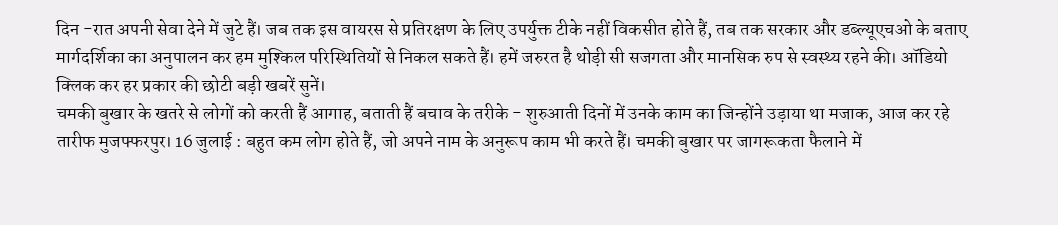दिन -रात अपनी सेवा देने में जुटे हैं। जब तक इस वायरस से प्रतिरक्षण के लिए उपर्युक्त टीके नहीं विकसीत होते हैं, तब तक सरकार और डब्ल्यूएचओ के बताए मार्गदर्शिका का अनुपालन कर हम मुश्किल परिस्थितियों से निकल सकते हैं। हमें जरुरत है थोड़ी सी सजगता और मानसिक रुप से स्वस्थ्य रहने की। ऑडियो क्लिक कर हर प्रकार की छोटी बड़ी खबरें सुनें।
चमकी बुखार के खतरे से लोगों को करती हैं आगाह, बताती हैं बचाव के तरीके - शुरुआती दिनों में उनके काम का जिन्होंने उड़ाया था मजाक, आज कर रहे तारीफ मुजफ्फरपुर। 16 जुलाई : बहुत कम लोग होते हैं, जो अपने नाम के अनुरूप काम भी करते हैं। चमकी बुखार पर जागरूकता फैलाने में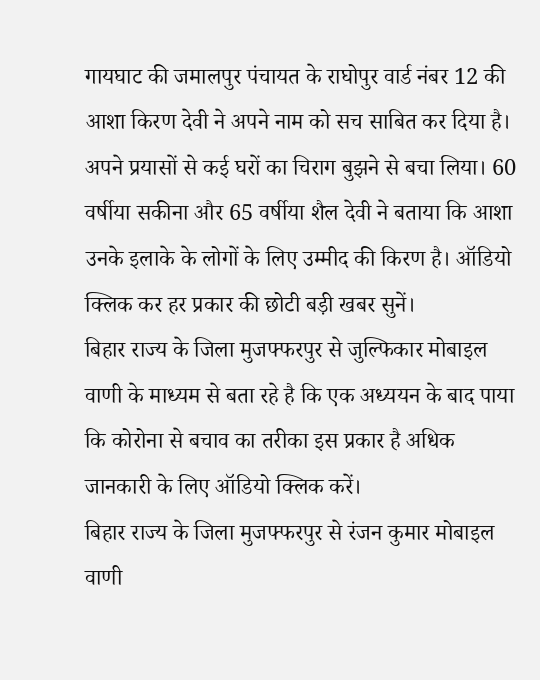गायघाट की जमालपुर पंचायत के राघोपुर वार्ड नंबर 12 की आशा किरण देवी ने अपने नाम को सच साबित कर दिया है। अपने प्रयासों से कई घरों का चिराग बुझने से बचा लिया। 60 वर्षीया सकीना और 65 वर्षीया शैल देवी ने बताया कि आशा उनके इलाके के लोगों के लिए उम्मीद की किरण है। ऑडियो क्लिक कर हर प्रकार की छोटी बड़ी खबर सुनें।
बिहार राज्य के जिला मुजफ्फरपुर से जुल्फिकार मोबाइल वाणी के माध्यम से बता रहे है कि एक अध्ययन के बाद पाया कि कोरोना से बचाव का तरीका इस प्रकार है अधिक जानकारी के लिए ऑडियो क्लिक करें।
बिहार राज्य के जिला मुजफ्फरपुर से रंजन कुमार मोबाइल वाणी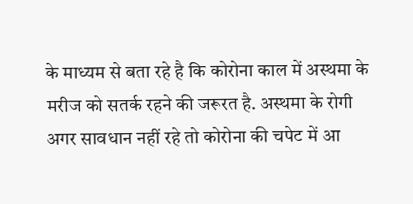के माध्यम से बता रहे है कि कोरोना काल में अस्थमा के मरीज को सतर्क रहने की जरूरत है. अस्थमा के रोगी अगर सावधान नहीं रहे तो कोरोना की चपेट में आ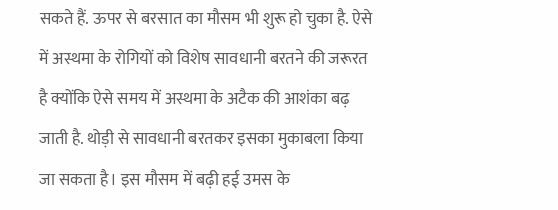सकते हैं. ऊपर से बरसात का मौसम भी शुरू हो चुका है. ऐसे में अस्थमा के रोगियों को विशेष सावधानी बरतने की जरूरत है क्योंकि ऐसे समय में अस्थमा के अटैक की आशंका बढ़ जाती है. थोड़ी से सावधानी बरतकर इसका मुकाबला किया जा सकता है। इस मौसम में बढ़ी हई उमस के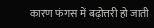कारण फंगस में बढ़ोत्तरी हो जाती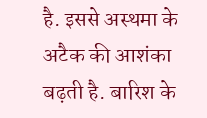है. इससे अस्थमा के अटैक की आशंका बढ़ती है. बारिश के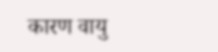कारण वायु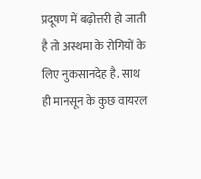प्रदूषण में बढ़ोत्तरी हो जाती है तो अस्थमा के रोगियों के लिए नुकसानदेह है. साथ ही मानसून के कुछ वायरल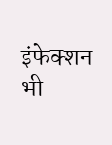इंफेक्शन भी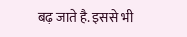बढ़ जाते है. इससे भी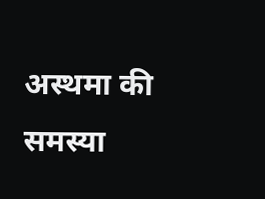अस्थमा की समस्या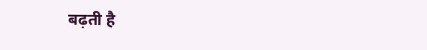बढ़ती है